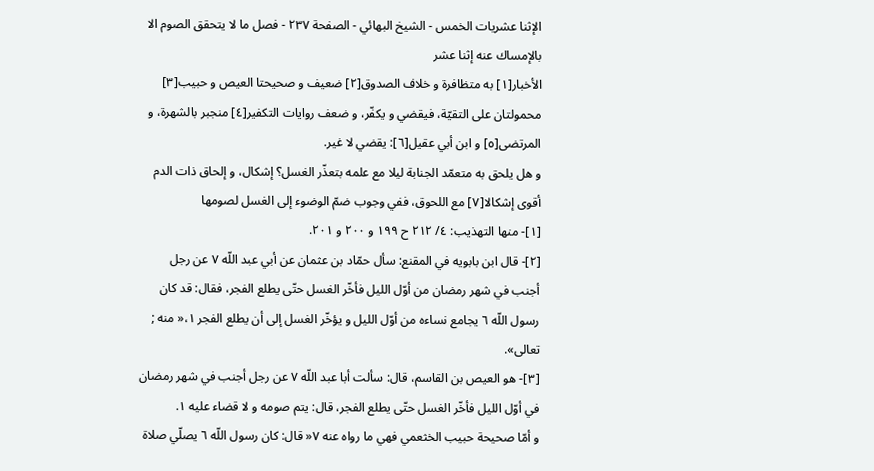الإثنا عشريات الخمس - الشیخ البهائي - الصفحة ٢٣٧ - فصل ما لا يتحقق الصوم الا بالإمساك عنه إثنا عشر
الأخبار[١] به متظافرة و خلاف الصدوق[٢] ضعيف و صحيحتا العيص و حبيب[٣] محمولتان على التقيّة، فيقضي و يكفّر، و ضعف روايات التكفير[٤] منجبر بالشهرة، و المرتضى[٥] و ابن أبي عقيل[٦]: يقضي لا غير.
و هل يلحق به متعمّد الجنابة ليلا مع علمه بتعذّر الغسل؟ إشكال، و إلحاق ذات الدم أقوى إشكالا[٧] مع اللحوق، ففي وجوب ضمّ الوضوء إلى الغسل لصومها
[١]- منها التهذيب: ٤/ ٢١٢ ح ١٩٩ و ٢٠٠ و ٢٠١.
[٢]- قال ابن بابويه في المقنع: سأل حمّاد بن عثمان عن أبي عبد اللّه ٧ عن رجل أجنب في شهر رمضان من أوّل الليل فأخّر الغسل حتّى يطلع الفجر، فقال: قد كان رسول اللّه ٦ يجامع نساءه من أوّل الليل و يؤخّر الغسل إلى أن يطلع الفجر ١،« منه ; تعالى».
[٣]- هو العيص بن القاسم، قال: سألت أبا عبد اللّه ٧ عن رجل أجنب في شهر رمضان في أوّل الليل فأخّر الغسل حتّى يطلع الفجر، قال: يتم صومه و لا قضاء عليه ١.
و أمّا صحيحة حبيب الخثعمي فهي ما رواه عنه ٧« قال: كان رسول اللّه ٦ يصلّي صلاة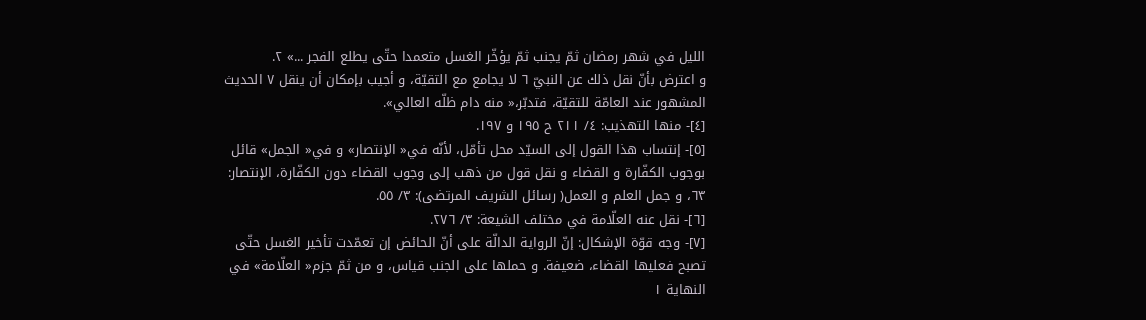الليل في شهر رمضان ثمّ يجنب ثمّ يؤخّر الغسل متعمدا حتّى يطلع الفجر ...» ٢.
و اعترض بأنّ نقل ذلك عن النبيّ ٦ لا يجامع مع التقيّة، و أجيب بإمكان أن ينقل ٧ الحديث المشهور عند العامّة للتقيّة، فتدبّر،« منه دام ظلّه العالي».
[٤]- منها التهذيب: ٤/ ٢١١ ح ١٩٥ و ١٩٧.
[٥]- إنتساب هذا القول إلى السيّد محل تأمّل، لأنّه في« الإنتصار» و في« الجمل» قائل بوجوب الكفّارة و القضاء و نقل قول من ذهب إلى وجوب القضاء دون الكفّارة، الإنتصار: ٦٣، و جمل العلم و العمل( رسائل الشريف المرتضى): ٣/ ٥٥.
[٦]- نقل عنه العلّامة في مختلف الشيعة: ٣/ ٢٧٦.
[٧]- وجه قوّة الإشكال: إنّ الرواية الدالّة على أنّ الحائض إن تعمّدت تأخير الغسل حتّى تصبح فعليها القضاء، ضعيفة. و حملها على الجنب قياس، و من ثمّ جزم« العلّامة» في النهاية ١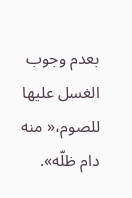بعدم وجوب الغسل عليها للصوم،« منه دام ظلّه».